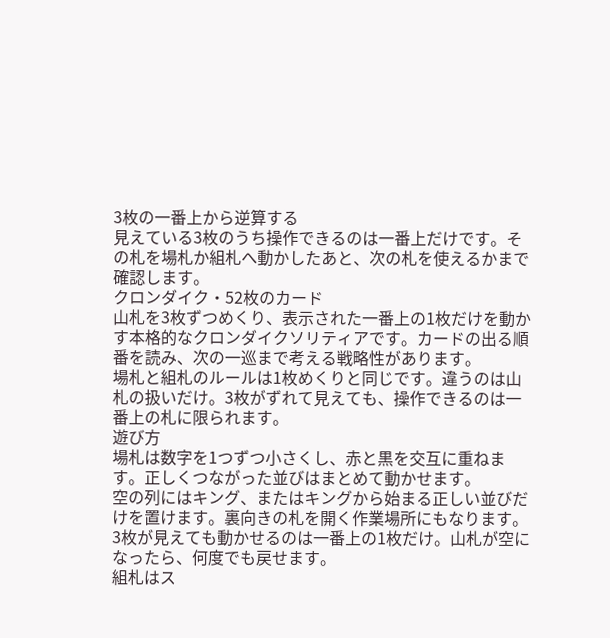3枚の一番上から逆算する
見えている3枚のうち操作できるのは一番上だけです。その札を場札か組札へ動かしたあと、次の札を使えるかまで確認します。
クロンダイク・52枚のカード
山札を3枚ずつめくり、表示された一番上の1枚だけを動かす本格的なクロンダイクソリティアです。カードの出る順番を読み、次の一巡まで考える戦略性があります。
場札と組札のルールは1枚めくりと同じです。違うのは山札の扱いだけ。3枚がずれて見えても、操作できるのは一番上の札に限られます。
遊び方
場札は数字を1つずつ小さくし、赤と黒を交互に重ねます。正しくつながった並びはまとめて動かせます。
空の列にはキング、またはキングから始まる正しい並びだけを置けます。裏向きの札を開く作業場所にもなります。
3枚が見えても動かせるのは一番上の1枚だけ。山札が空になったら、何度でも戻せます。
組札はス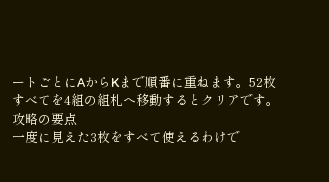ートごとにAからKまで順番に重ねます。52枚すべてを4組の組札へ移動するとクリアです。
攻略の要点
一度に見えた3枚をすべて使えるわけで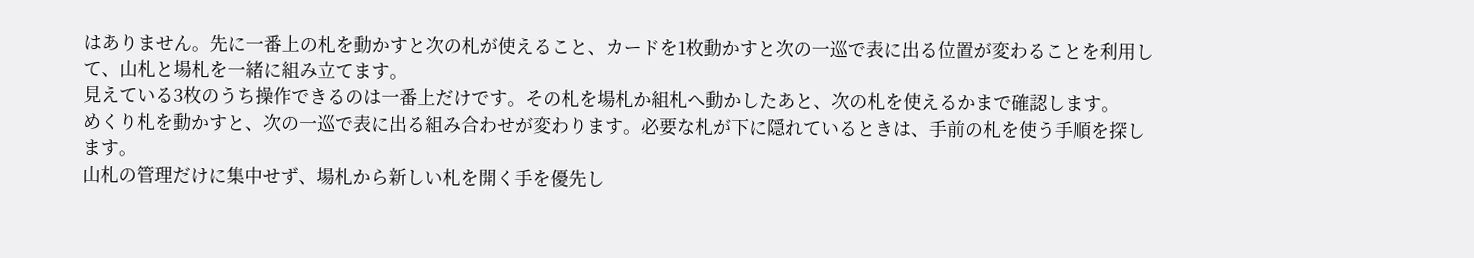はありません。先に一番上の札を動かすと次の札が使えること、カードを1枚動かすと次の一巡で表に出る位置が変わることを利用して、山札と場札を一緒に組み立てます。
見えている3枚のうち操作できるのは一番上だけです。その札を場札か組札へ動かしたあと、次の札を使えるかまで確認します。
めくり札を動かすと、次の一巡で表に出る組み合わせが変わります。必要な札が下に隠れているときは、手前の札を使う手順を探します。
山札の管理だけに集中せず、場札から新しい札を開く手を優先し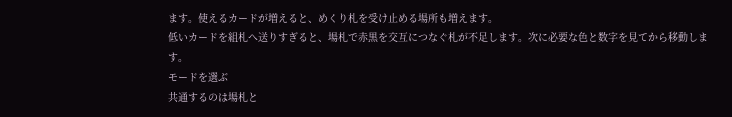ます。使えるカードが増えると、めくり札を受け止める場所も増えます。
低いカードを組札へ送りすぎると、場札で赤黒を交互につなぐ札が不足します。次に必要な色と数字を見てから移動します。
モードを選ぶ
共通するのは場札と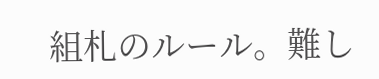組札のルール。難し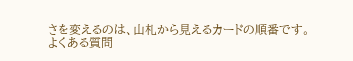さを変えるのは、山札から見えるカードの順番です。
よくある質問